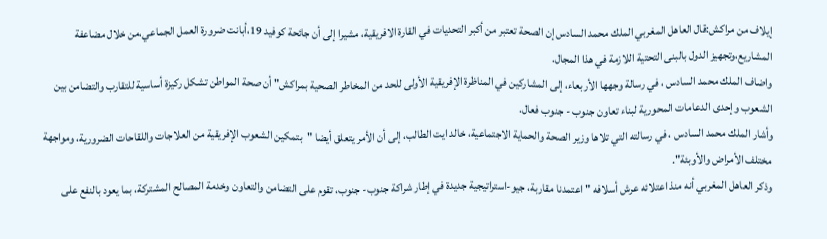إيلاف من مراكش:قال العاهل المغربي الملك محمد السادس إن الصحة تعتبر من أكبر التحديات في القارة الافريقية، مشيرا إلى أن جائحة كوفيد 19،أبانت ضرورة العمل الجماعي،من خلال مضاعفة المشاريع،وتجهيز الدول بالبنى التحتية اللازمة في هذا المجال.
واضاف الملك محمد السادس ، في رسالة وجهها الأربعاء، إلى المشاركين في المناظرة الإفريقية الأولى للحد من المخاطر الصحية بمراكش" أن صحة المواطن تشكل ركيزة أساسية للتقارب والتضامن بين الشعوب وإحدى الدعامات المحورية لبناء تعاون جنوب - جنوب فعال.
وأشار الملك محمد السادس ، في رسالته التي تلاها وزير الصحة والحماية الاجتماعية، خالد ايت الطالب، إلى أن الأمر يتعلق أيضا "بتمكين الشعوب الإفريقية من العلاجات واللقاحات الضرورية، ومواجهة مختلف الأمراض والأوبئة".
وذكر العاهل المغربي أنه منذ اعتلائه عرش أسلافه " اعتمدنا مقاربة، جيو-استراتيجية جديدة في إطار شراكة جنوب- جنوب، تقوم على التضامن والتعاون وخدمة المصالح المشتركة، بما يعود بالنفع على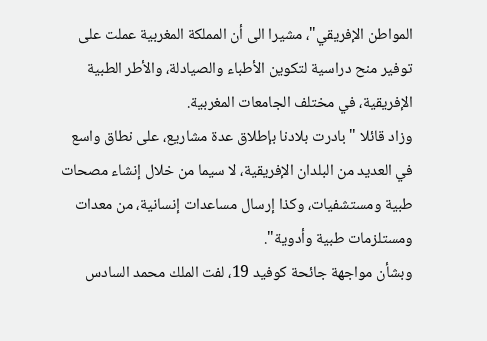المواطن الإفريقي"، مشيرا الى أن المملكة المغربية عملت على توفير منح دراسية لتكوين الأطباء والصيادلة، والأطر الطبية الإفريقية، في مختلف الجامعات المغربية.
وزاد قائلا " بادرت بلادنا بإطلاق عدة مشاريع، على نطاق واسع في العديد من البلدان الإفريقية، لا سيما من خلال إنشاء مصحات طبية ومستشفيات، وكذا إرسال مساعدات إنسانية، من معدات ومستلزمات طبية وأدوية".
وبشأن مواجهة جائحة كوفيد 19، لفت الملك محمد السادس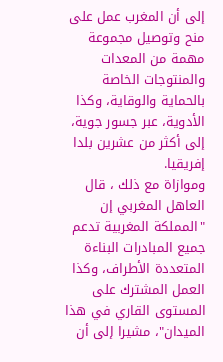إلى أن المغرب عمل على منح وتوصيل مجموعة مهمة من المعدات والمنتوجات الخاصة بالحماية والوقاية، وكذا الأدوية، عبر جسور جوية، إلى أكثر من عشرين بلدا إفريقيا.
وموازاة مع ذلك ، قال العاهل المغربي إن "المملكة المغربية تدعم جميع المبادرات البناءة المتعددة الأطراف، وكذا العمل المشترك على المستوى القاري في هذا الميدان"، مشيرا إلى أن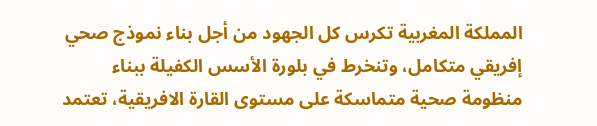المملكة المغربية تكرس كل الجهود من أجل بناء نموذج صحي إفريقي متكامل، وتنخرط في بلورة الأسس الكفيلة ببناء منظومة صحية متماسكة على مستوى القارة الافريقية، تعتمد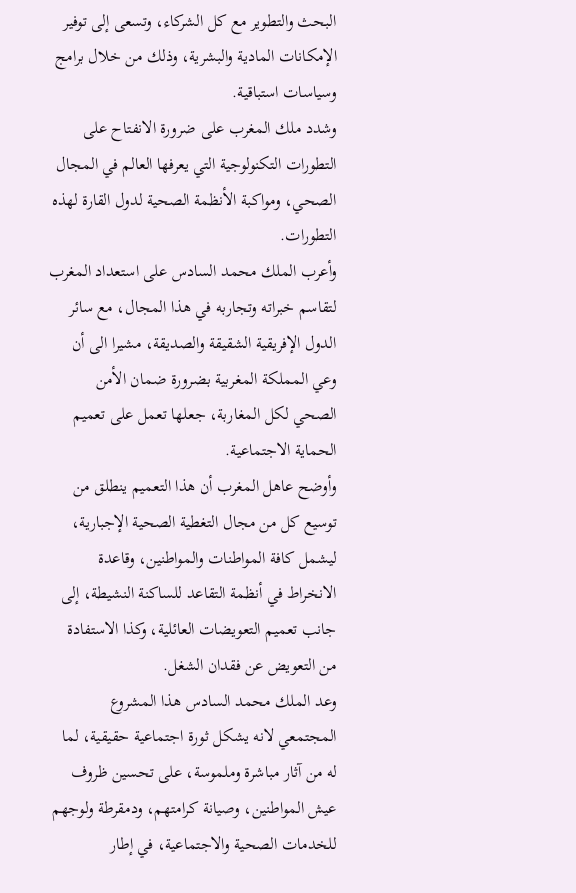البحث والتطوير مع كل الشركاء، وتسعى إلى توفير الإمكانات المادية والبشرية، وذلك من خلال برامج وسياسات استباقية.
وشدد ملك المغرب على ضرورة الانفتاح على التطورات التكنولوجية التي يعرفها العالم في المجال الصحي، ومواكبة الأنظمة الصحية لدول القارة لهذه التطورات.
وأعرب الملك محمد السادس على استعداد المغرب لتقاسم خبراته وتجاربه في هذا المجال، مع سائر الدول الإفريقية الشقيقة والصديقة، مشيرا الى أن وعي المملكة المغربية بضرورة ضمان الأمن الصحي لكل المغاربة، جعلها تعمل على تعميم الحماية الاجتماعية.
وأوضح عاهل المغرب أن هذا التعميم ينطلق من توسيع كل من مجال التغطية الصحية الإجبارية، ليشمل كافة المواطنات والمواطنين، وقاعدة الانخراط في أنظمة التقاعد للساكنة النشيطة، إلى جانب تعميم التعويضات العائلية، وكذا الاستفادة من التعويض عن فقدان الشغل.
وعد الملك محمد السادس هذا المشروع المجتمعي لانه يشكل ثورة اجتماعية حقيقية، لما له من آثار مباشرة وملموسة، على تحسين ظروف عيش المواطنين، وصيانة كرامتهم، ودمقرطة ولوجهم للخدمات الصحية والاجتماعية، في إطار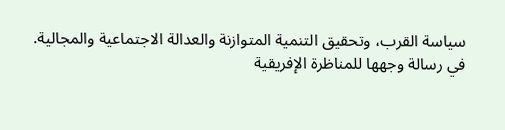سياسة القرب، وتحقيق التنمية المتوازنة والعدالة الاجتماعية والمجالية.
في رسالة وجهها للمناظرة الإفريقية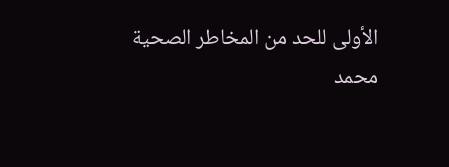الأولى للحد من المخاطر الصحية
محمد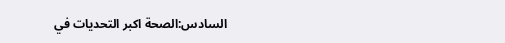السادس:الصحة اكبر التحديات في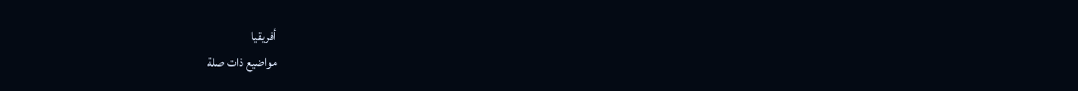أفريقيا
مواضيع ذات صلة